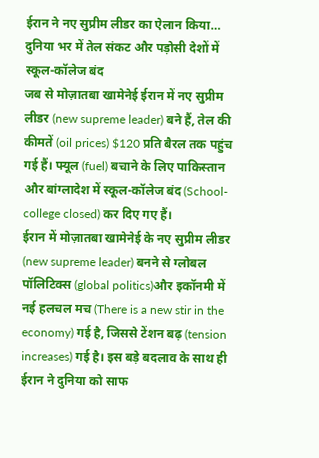ईरान ने नए सुप्रीम लीडर का ऐलान किया… दुनिया भर में तेल संकट और पड़ोसी देशों में स्कूल-कॉलेज बंद
जब से मोज़ातबा खामेनेई ईरान में नए सुप्रीम लीडर (new supreme leader) बने हैं, तेल की कीमतें (oil prices) $120 प्रति बैरल तक पहुंच गई हैं। फ्यूल (fuel) बचाने के लिए पाकिस्तान और बांग्लादेश में स्कूल-कॉलेज बंद (School-college closed) कर दिए गए हैं।
ईरान में मोज़ातबा खामेनेई के नए सुप्रीम लीडर (new supreme leader) बनने से ग्लोबल पॉलिटिक्स (global politics)और इकॉनमी में नई हलचल मच (There is a new stir in the economy) गई है, जिससे टेंशन बढ़ (tension increases) गई है। इस बड़े बदलाव के साथ ही ईरान ने दुनिया को साफ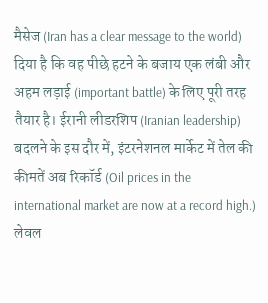मैसेज (Iran has a clear message to the world) दिया है कि वह पीछे हटने के बजाय एक लंबी और अहम लड़ाई (important battle) के लिए पूरी तरह तैयार है। ईरानी लीडरशिप (Iranian leadership) बदलने के इस दौर में, इंटरनेशनल मार्केट में तेल की कीमतें अब रिकॉर्ड (Oil prices in the international market are now at a record high.) लेवल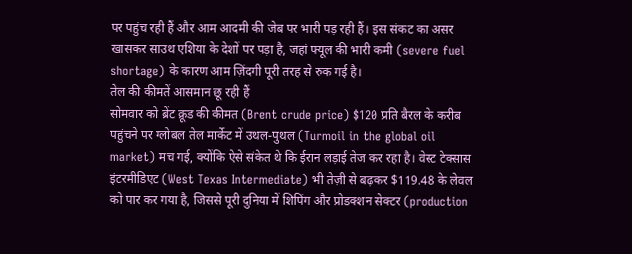पर पहुंच रही हैं और आम आदमी की जेब पर भारी पड़ रही हैं। इस संकट का असर खासकर साउथ एशिया के देशों पर पड़ा है, जहां फ्यूल की भारी कमी (severe fuel shortage) के कारण आम ज़िंदगी पूरी तरह से रुक गई है।
तेल की कीमतें आसमान छू रही हैं
सोमवार को ब्रेंट क्रूड की कीमत (Brent crude price) $120 प्रति बैरल के करीब पहुंचने पर ग्लोबल तेल मार्केट में उथल-पुथल (Turmoil in the global oil market) मच गई, क्योंकि ऐसे संकेत थे कि ईरान लड़ाई तेज कर रहा है। वेस्ट टेक्सास इंटरमीडिएट (West Texas Intermediate) भी तेज़ी से बढ़कर $119.48 के लेवल को पार कर गया है, जिससे पूरी दुनिया में शिपिंग और प्रोडक्शन सेक्टर (production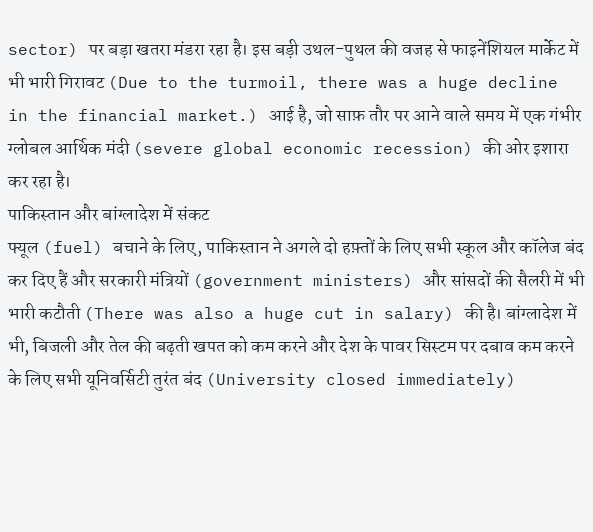sector) पर बड़ा खतरा मंडरा रहा है। इस बड़ी उथल-पुथल की वजह से फाइनेंशियल मार्केट में भी भारी गिरावट (Due to the turmoil, there was a huge decline in the financial market.) आई है, जो साफ़ तौर पर आने वाले समय में एक गंभीर ग्लोबल आर्थिक मंदी (severe global economic recession) की ओर इशारा कर रहा है।
पाकिस्तान और बांग्लादेश में संकट
फ्यूल (fuel) बचाने के लिए, पाकिस्तान ने अगले दो हफ़्तों के लिए सभी स्कूल और कॉलेज बंद कर दिए हैं और सरकारी मंत्रियों (government ministers) और सांसदों की सैलरी में भी भारी कटौती (There was also a huge cut in salary) की है। बांग्लादेश में भी, बिजली और तेल की बढ़ती खपत को कम करने और देश के पावर सिस्टम पर दबाव कम करने के लिए सभी यूनिवर्सिटी तुरंत बंद (University closed immediately)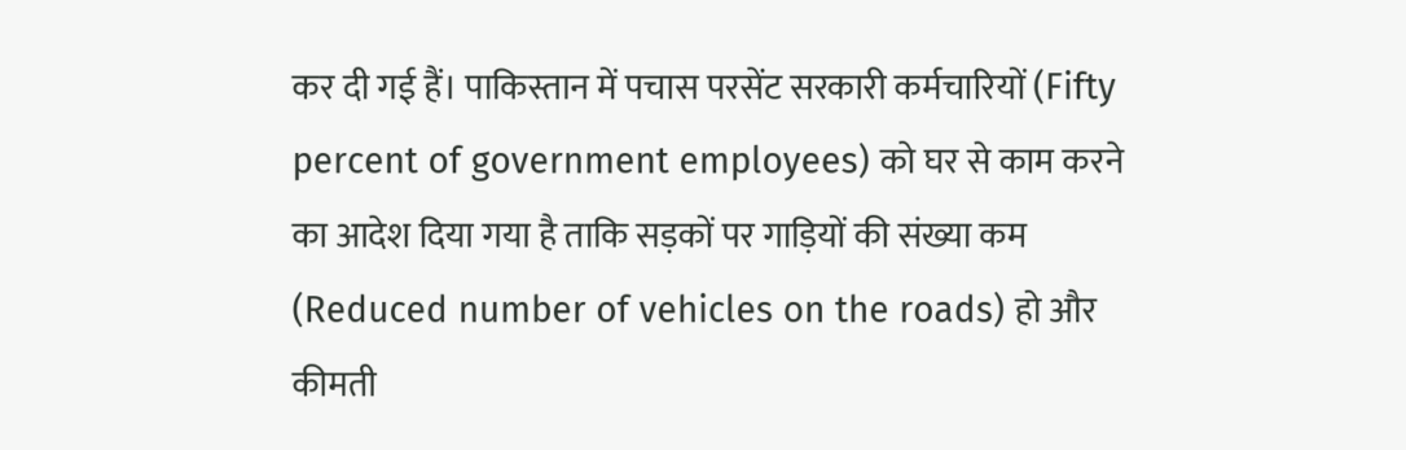कर दी गई हैं। पाकिस्तान में पचास परसेंट सरकारी कर्मचारियों (Fifty percent of government employees) को घर से काम करने का आदेश दिया गया है ताकि सड़कों पर गाड़ियों की संख्या कम (Reduced number of vehicles on the roads) हो और कीमती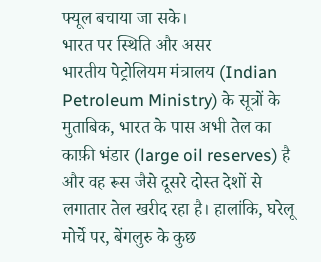फ्यूल बचाया जा सके।
भारत पर स्थिति और असर
भारतीय पेट्रोलियम मंत्रालय (Indian Petroleum Ministry) के सूत्रों के मुताबिक, भारत के पास अभी तेल का काफ़ी भंडार (large oil reserves) है और वह रूस जैसे दूसरे दोस्त देशों से लगातार तेल खरीद रहा है। हालांकि, घरेलू मोर्चे पर, बेंगलुरु के कुछ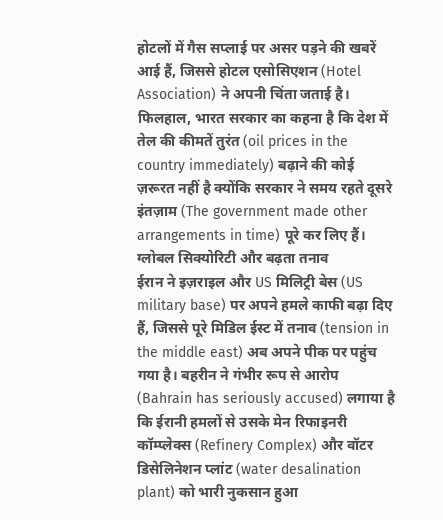होटलों में गैस सप्लाई पर असर पड़ने की खबरें आई हैं, जिससे होटल एसोसिएशन (Hotel Association) ने अपनी चिंता जताई है। फिलहाल, भारत सरकार का कहना है कि देश में तेल की कीमतें तुरंत (oil prices in the country immediately) बढ़ाने की कोई ज़रूरत नहीं है क्योंकि सरकार ने समय रहते दूसरे इंतज़ाम (The government made other arrangements in time) पूरे कर लिए हैं।
ग्लोबल सिक्योरिटी और बढ़ता तनाव
ईरान ने इज़राइल और US मिलिट्री बेस (US military base) पर अपने हमले काफी बढ़ा दिए हैं, जिससे पूरे मिडिल ईस्ट में तनाव (tension in the middle east) अब अपने पीक पर पहुंच गया है। बहरीन ने गंभीर रूप से आरोप (Bahrain has seriously accused) लगाया है कि ईरानी हमलों से उसके मेन रिफाइनरी कॉम्प्लेक्स (Refinery Complex) और वॉटर डिसेलिनेशन प्लांट (water desalination plant) को भारी नुकसान हुआ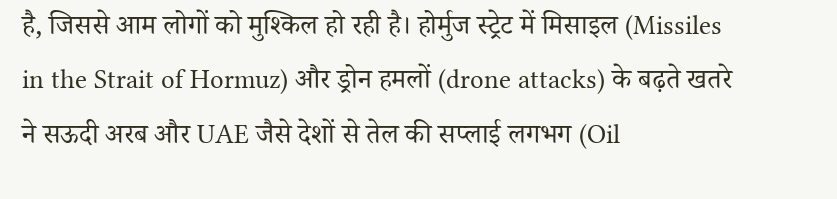है, जिससे आम लोगों को मुश्किल हो रही है। होर्मुज स्ट्रेट में मिसाइल (Missiles in the Strait of Hormuz) और ड्रोन हमलों (drone attacks) के बढ़ते खतरे ने सऊदी अरब और UAE जैसे देशों से तेल की सप्लाई लगभग (Oil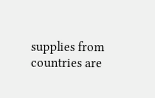supplies from countries are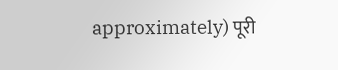approximately) पूरी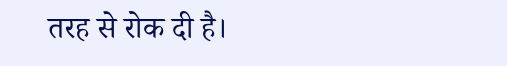तरह से रोक दी है।